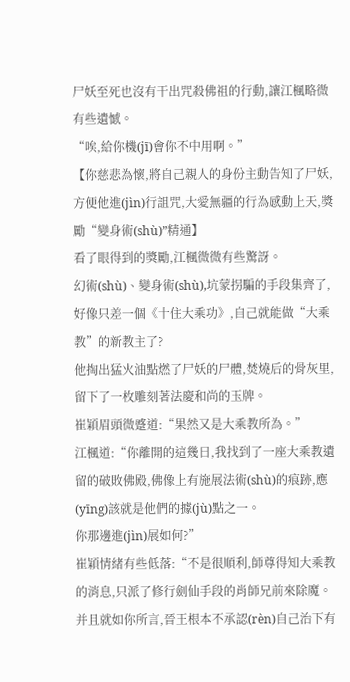尸妖至死也沒有干出咒殺佛祖的行動,讓江楓略微有些遺憾。
“唉,給你機(jī)會你不中用啊。”
【你慈悲為懷,將自己親人的身份主動告知了尸妖,方便他進(jìn)行詛咒,大愛無疆的行為感動上天,獎勵“變身術(shù)”精通】
看了眼得到的獎勵,江楓微微有些驚訝。
幻術(shù)、變身術(shù),坑蒙拐騙的手段集齊了,好像只差一個《十住大乘功》,自己就能做“大乘教”的新教主了?
他掏出猛火油點燃了尸妖的尸體,焚燒后的骨灰里,留下了一枚雕刻著法慶和尚的玉牌。
崔穎眉頭微蹙道:“果然又是大乘教所為。”
江楓道:“你離開的這幾日,我找到了一座大乘教遺留的破敗佛殿,佛像上有施展法術(shù)的痕跡,應(yīng)該就是他們的據(jù)點之一。
你那邊進(jìn)展如何?”
崔穎情緒有些低落:“不是很順利,師尊得知大乘教的消息,只派了修行劍仙手段的肖師兄前來除魔。
并且就如你所言,晉王根本不承認(rèn)自己治下有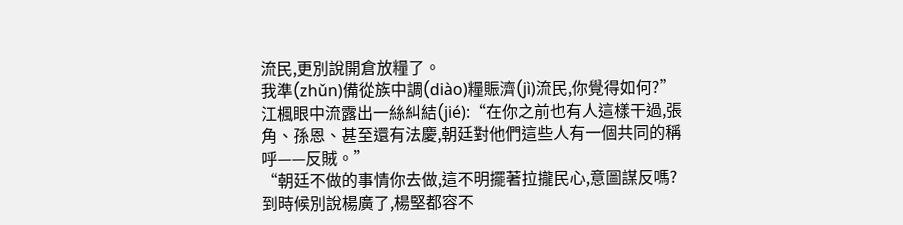流民,更別說開倉放糧了。
我準(zhǔn)備從族中調(diào)糧賑濟(jì)流民,你覺得如何?”
江楓眼中流露出一絲糾結(jié):“在你之前也有人這樣干過,張角、孫恩、甚至還有法慶,朝廷對他們這些人有一個共同的稱呼——反賊。”
“朝廷不做的事情你去做,這不明擺著拉攏民心,意圖謀反嗎?到時候別說楊廣了,楊堅都容不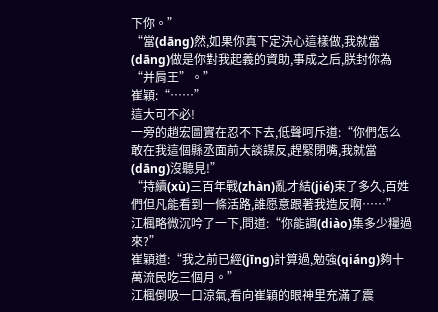下你。”
“當(dāng)然,如果你真下定決心這樣做,我就當(dāng)做是你對我起義的資助,事成之后,朕封你為“并肩王”。”
崔穎:“……”
這大可不必!
一旁的趙宏圖實在忍不下去,低聲呵斥道:“你們怎么敢在我這個縣丞面前大談謀反,趕緊閉嘴,我就當(dāng)沒聽見!”
“持續(xù)三百年戰(zhàn)亂才結(jié)束了多久,百姓們但凡能看到一條活路,誰愿意跟著我造反啊……”
江楓略微沉吟了一下,問道:“你能調(diào)集多少糧過來?”
崔穎道:“我之前已經(jīng)計算過,勉強(qiáng)夠十萬流民吃三個月。”
江楓倒吸一口涼氣,看向崔穎的眼神里充滿了震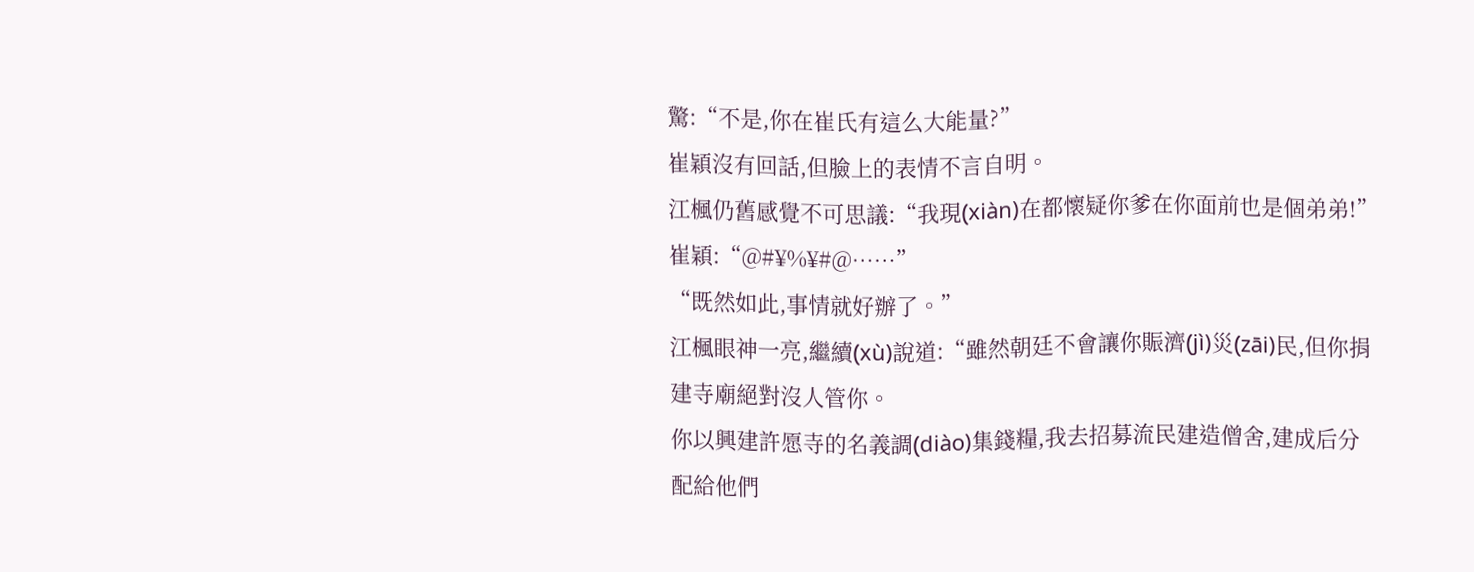驚:“不是,你在崔氏有這么大能量?”
崔穎沒有回話,但臉上的表情不言自明。
江楓仍舊感覺不可思議:“我現(xiàn)在都懷疑你爹在你面前也是個弟弟!”
崔穎:“@#¥%¥#@……”
“既然如此,事情就好辦了。”
江楓眼神一亮,繼續(xù)說道:“雖然朝廷不會讓你賑濟(jì)災(zāi)民,但你捐建寺廟絕對沒人管你。
你以興建許愿寺的名義調(diào)集錢糧,我去招募流民建造僧舍,建成后分配給他們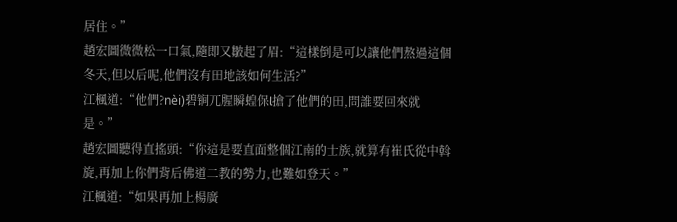居住。”
趙宏圖微微松一口氣,隨即又皺起了眉:“這樣倒是可以讓他們熬過這個冬天,但以后呢,他們沒有田地該如何生活?”
江楓道:“他們?nèi)碧锏兀腥瞬蝗保l搶了他們的田,問誰要回來就是。”
趙宏圖聽得直搖頭:“你這是要直面整個江南的士族,就算有崔氏從中斡旋,再加上你們背后佛道二教的勢力,也難如登天。”
江楓道:“如果再加上楊廣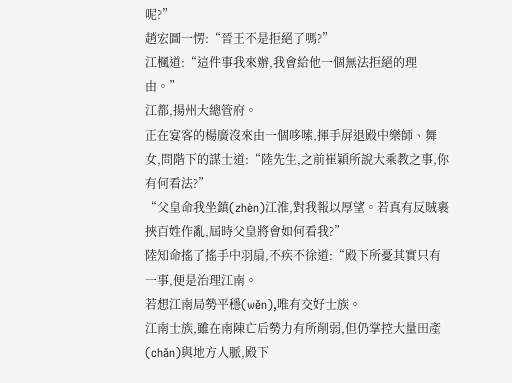呢?”
趙宏圖一愣:“晉王不是拒絕了嗎?”
江楓道:“這件事我來辦,我會給他一個無法拒絕的理由。”
江都,揚州大總管府。
正在宴客的楊廣沒來由一個哆嗦,揮手屏退殿中樂師、舞女,問階下的謀士道:“陸先生,之前崔穎所說大乘教之事,你有何看法?”
“父皇命我坐鎮(zhèn)江淮,對我報以厚望。若真有反賊裹挾百姓作亂,屆時父皇將會如何看我?”
陸知命搖了搖手中羽扇,不疾不徐道:“殿下所憂其實只有一事,便是治理江南。
若想江南局勢平穩(wěn),唯有交好士族。
江南士族,雖在南陳亡后勢力有所削弱,但仍掌控大量田產(chǎn)與地方人脈,殿下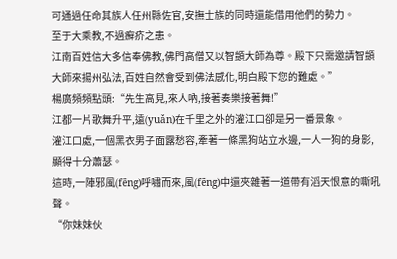可通過任命其族人任州縣佐官,安撫士族的同時還能借用他們的勢力。
至于大乘教,不過癬疥之患。
江南百姓信大多信奉佛教,佛門高僧又以智顗大師為尊。殿下只需邀請智顗大師來揚州弘法,百姓自然會受到佛法感化,明白殿下您的難處。”
楊廣頻頻點頭:“先生高見,來人吶,接著奏樂接著舞!”
江都一片歌舞升平,遠(yuǎn)在千里之外的灌江口卻是另一番景象。
灌江口處,一個黑衣男子面露愁容,牽著一條黑狗站立水邊,一人一狗的身影,顯得十分蕭瑟。
這時,一陣邪風(fēng)呼嘯而來,風(fēng)中還夾雜著一道帶有滔天恨意的嘶吼聲。
“你妹妹伙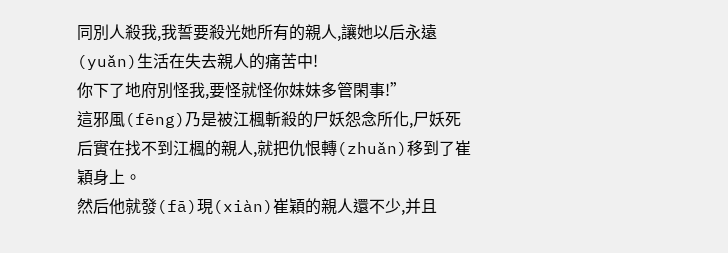同別人殺我,我誓要殺光她所有的親人,讓她以后永遠(yuǎn)生活在失去親人的痛苦中!
你下了地府別怪我,要怪就怪你妹妹多管閑事!”
這邪風(fēng)乃是被江楓斬殺的尸妖怨念所化,尸妖死后實在找不到江楓的親人,就把仇恨轉(zhuǎn)移到了崔穎身上。
然后他就發(fā)現(xiàn)崔穎的親人還不少,并且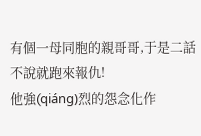有個一母同胞的親哥哥,于是二話不說就跑來報仇!
他強(qiáng)烈的怨念化作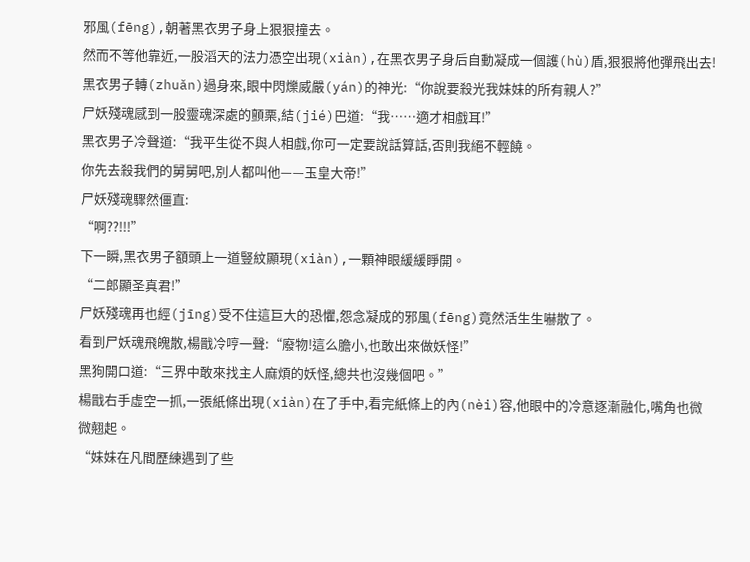邪風(fēng),朝著黑衣男子身上狠狠撞去。
然而不等他靠近,一股滔天的法力憑空出現(xiàn),在黑衣男子身后自動凝成一個護(hù)盾,狠狠將他彈飛出去!
黑衣男子轉(zhuǎn)過身來,眼中閃爍威嚴(yán)的神光:“你說要殺光我妹妹的所有親人?”
尸妖殘魂感到一股靈魂深處的顫栗,結(jié)巴道:“我……適才相戲耳!”
黑衣男子冷聲道:“我平生從不與人相戲,你可一定要說話算話,否則我絕不輕饒。
你先去殺我們的舅舅吧,別人都叫他——玉皇大帝!”
尸妖殘魂驟然僵直:
“啊??!!!”
下一瞬,黑衣男子額頭上一道豎紋顯現(xiàn),一顆神眼緩緩睜開。
“二郎顯圣真君!”
尸妖殘魂再也經(jīng)受不住這巨大的恐懼,怨念凝成的邪風(fēng)竟然活生生嚇散了。
看到尸妖魂飛魄散,楊戩冷哼一聲:“廢物!這么膽小,也敢出來做妖怪!”
黑狗開口道:“三界中敢來找主人麻煩的妖怪,總共也沒幾個吧。”
楊戩右手虛空一抓,一張紙條出現(xiàn)在了手中,看完紙條上的內(nèi)容,他眼中的冷意逐漸融化,嘴角也微微翹起。
“妹妹在凡間歷練遇到了些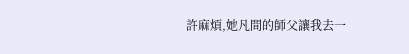許麻煩,她凡間的師父讓我去一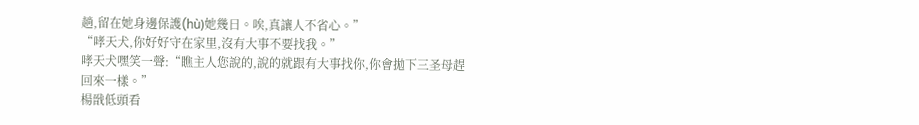趟,留在她身邊保護(hù)她幾日。唉,真讓人不省心。”
“哮天犬,你好好守在家里,沒有大事不要找我。”
哮天犬嘿笑一聲:“瞧主人您說的,說的就跟有大事找你,你會拋下三圣母趕回來一樣。”
楊戩低頭看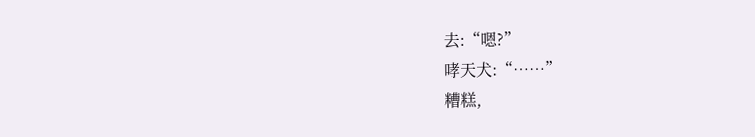去:“嗯?”
哮天犬:“……”
糟糕,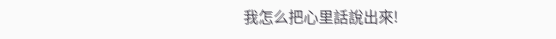我怎么把心里話說出來!